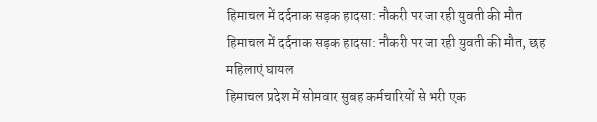हिमाचल में दर्दनाक सड़क हादसा: नौकरी पर जा रही युवती की मौत
हिमाचल में दर्दनाक सड़क हादसा: नौकरी पर जा रही युवती की मौत, छह महिलाएं घायल
हिमाचल प्रदेश में सोमवार सुबह कर्मचारियों से भरी एक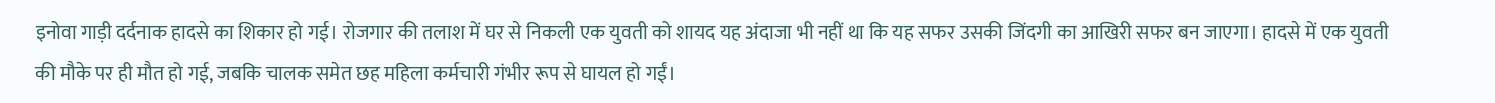इनोवा गाड़ी दर्दनाक हादसे का शिकार हो गई। रोजगार की तलाश में घर से निकली एक युवती को शायद यह अंदाजा भी नहीं था कि यह सफर उसकी जिंदगी का आखिरी सफर बन जाएगा। हादसे में एक युवती की मौके पर ही मौत हो गई, जबकि चालक समेत छह महिला कर्मचारी गंभीर रूप से घायल हो गईं।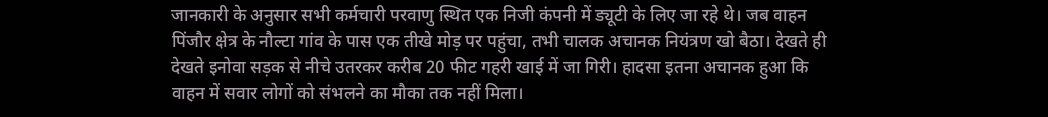जानकारी के अनुसार सभी कर्मचारी परवाणु स्थित एक निजी कंपनी में ड्यूटी के लिए जा रहे थे। जब वाहन पिंजौर क्षेत्र के नौल्टा गांव के पास एक तीखे मोड़ पर पहुंचा, तभी चालक अचानक नियंत्रण खो बैठा। देखते ही देखते इनोवा सड़क से नीचे उतरकर करीब 20 फीट गहरी खाई में जा गिरी। हादसा इतना अचानक हुआ कि वाहन में सवार लोगों को संभलने का मौका तक नहीं मिला।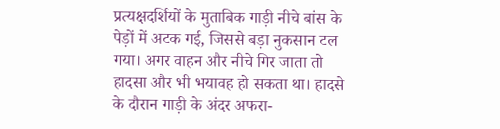प्रत्यक्षदर्शियों के मुताबिक गाड़ी नीचे बांस के पेड़ों में अटक गई, जिससे बड़ा नुकसान टल गया। अगर वाहन और नीचे गिर जाता तो हादसा और भी भयावह हो सकता था। हादसे के दौरान गाड़ी के अंदर अफरा-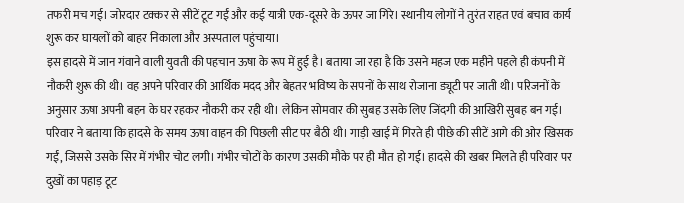तफरी मच गई। जोरदार टक्कर से सीटें टूट गईं और कई यात्री एक-दूसरे के ऊपर जा गिरे। स्थानीय लोगों ने तुरंत राहत एवं बचाव कार्य शुरू कर घायलों को बाहर निकाला और अस्पताल पहुंचाया।
इस हादसे में जान गंवाने वाली युवती की पहचान ऊषा के रूप में हुई है। बताया जा रहा है कि उसने महज एक महीने पहले ही कंपनी में नौकरी शुरू की थी। वह अपने परिवार की आर्थिक मदद और बेहतर भविष्य के सपनों के साथ रोजाना ड्यूटी पर जाती थी। परिजनों के अनुसार ऊषा अपनी बहन के घर रहकर नौकरी कर रही थी। लेकिन सोमवार की सुबह उसके लिए जिंदगी की आखिरी सुबह बन गई।
परिवार ने बताया कि हादसे के समय ऊषा वाहन की पिछली सीट पर बैठी थी। गाड़ी खाई में गिरते ही पीछे की सीटें आगे की ओर खिसक गईं, जिससे उसके सिर में गंभीर चोट लगी। गंभीर चोटों के कारण उसकी मौके पर ही मौत हो गई। हादसे की खबर मिलते ही परिवार पर दुखों का पहाड़ टूट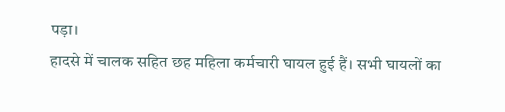पड़ा।
हादसे में चालक सहित छह महिला कर्मचारी घायल हुई हैं। सभी घायलों का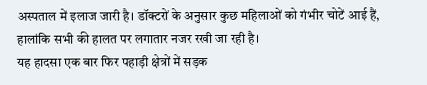अस्पताल में इलाज जारी है। डॉक्टरों के अनुसार कुछ महिलाओं को गंभीर चोटें आई हैं, हालांकि सभी की हालत पर लगातार नजर रखी जा रही है।
यह हादसा एक बार फिर पहाड़ी क्षेत्रों में सड़क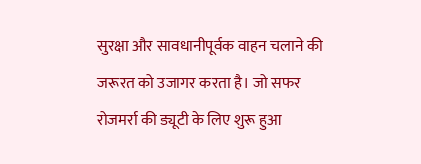सुरक्षा और सावधानीपूर्वक वाहन चलाने की जरूरत को उजागर करता है। जो सफर रोजमर्रा की ड्यूटी के लिए शुरू हुआ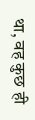था, वह कुछ ही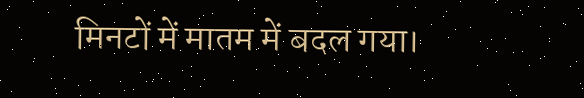मिनटों में मातम में बदल गया।